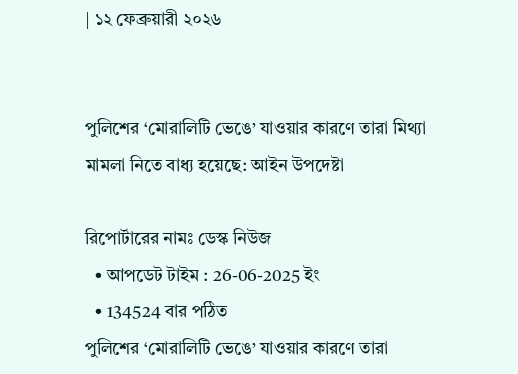| ১২ ফেব্রুয়ারী ২০২৬


পুলিশের ‘মোরালিটি ভেঙে’ যাওয়ার কারণে তারা মিথ্যা মামলা নিতে বাধ্য হয়েছে: আইন উপদেষ্টা

রিপোর্টারের নামঃ ডেস্ক নিউজ
  • আপডেট টাইম : 26-06-2025 ইং
  • 134524 বার পঠিত
পুলিশের ‘মোরালিটি ভেঙে’ যাওয়ার কারণে তারা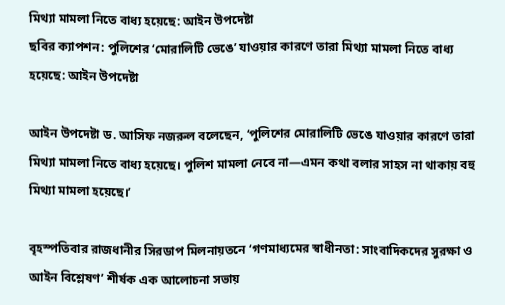মিথ্যা মামলা নিতে বাধ্য হয়েছে: আইন উপদেষ্টা
ছবির ক্যাপশন: পুলিশের ‘মোরালিটি ভেঙে’ যাওয়ার কারণে তারা মিথ্যা মামলা নিতে বাধ্য হয়েছে: আইন উপদেষ্টা

আইন উপদেষ্টা ড. আসিফ নজরুল বলেছেন, ‘পুলিশের মোরালিটি ভেঙে যাওয়ার কারণে তারা মিথ্যা মামলা নিতে বাধ্য হয়েছে। পুলিশ মামলা নেবে না—এমন কথা বলার সাহস না থাকায় বহু মিথ্যা মামলা হয়েছে।’

বৃহস্পতিবার রাজধানীর সিরডাপ মিলনায়তনে ‘গণমাধ্যমের স্বাধীনতা: সাংবাদিকদের সুরক্ষা ও আইন বিশ্লেষণ’ শীর্ষক এক আলোচনা সভায়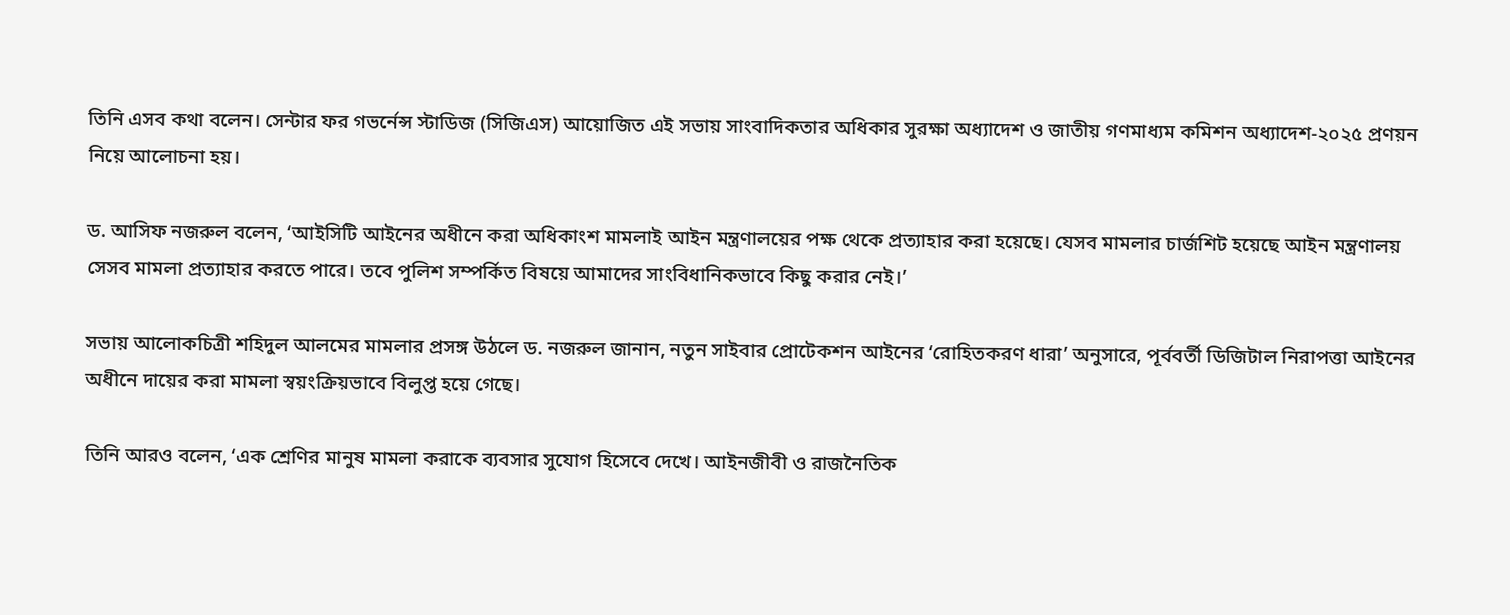তিনি এসব কথা বলেন। সেন্টার ফর গভর্নেন্স স্টাডিজ (সিজিএস) আয়োজিত এই সভায় সাংবাদিকতার অধিকার সুরক্ষা অধ্যাদেশ ও জাতীয় গণমাধ্যম কমিশন অধ্যাদেশ-২০২৫ প্রণয়ন নিয়ে আলোচনা হয়।

ড. আসিফ নজরুল বলেন, ‘আইসিটি আইনের অধীনে করা অধিকাংশ মামলাই আইন মন্ত্রণালয়ের পক্ষ থেকে প্রত্যাহার করা হয়েছে। যেসব মামলার চার্জশিট হয়েছে আইন মন্ত্রণালয় সেসব মামলা প্রত্যাহার করতে পারে। তবে পুলিশ সম্পর্কিত বিষয়ে আমাদের সাংবিধানিকভাবে কিছু করার নেই।’

সভায় আলোকচিত্রী শহিদুল আলমের মামলার প্রসঙ্গ উঠলে ড. নজরুল জানান, নতুন সাইবার প্রোটেকশন আইনের ‘রোহিতকরণ ধারা’ অনুসারে, পূর্ববর্তী ডিজিটাল নিরাপত্তা আইনের অধীনে দায়ের করা মামলা স্বয়ংক্রিয়ভাবে বিলুপ্ত হয়ে গেছে।

তিনি আরও বলেন, ‘এক শ্রেণির মানুষ মামলা করাকে ব্যবসার সুযোগ হিসেবে দেখে। আইনজীবী ও রাজনৈতিক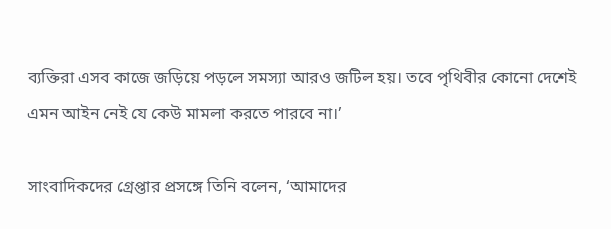ব্যক্তিরা এসব কাজে জড়িয়ে পড়লে সমস্যা আরও জটিল হয়। তবে পৃথিবীর কোনো দেশেই এমন আইন নেই যে কেউ মামলা করতে পারবে না।’

সাংবাদিকদের গ্রেপ্তার প্রসঙ্গে তিনি বলেন, ‘আমাদের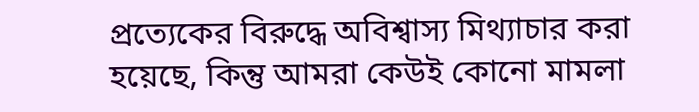প্রত্যেকের বিরুদ্ধে অবিশ্বাস্য মিথ্যাচার করা হয়েছে, কিন্তু আমরা কেউই কোনো মামলা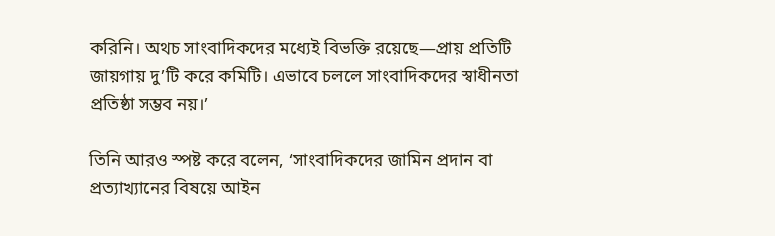করিনি। অথচ সাংবাদিকদের মধ্যেই বিভক্তি রয়েছে—প্রায় প্রতিটি জায়গায় দু’টি করে কমিটি। এভাবে চললে সাংবাদিকদের স্বাধীনতা প্রতিষ্ঠা সম্ভব নয়।’

তিনি আরও স্পষ্ট করে বলেন, ‘সাংবাদিকদের জামিন প্রদান বা প্রত্যাখ্যানের বিষয়ে আইন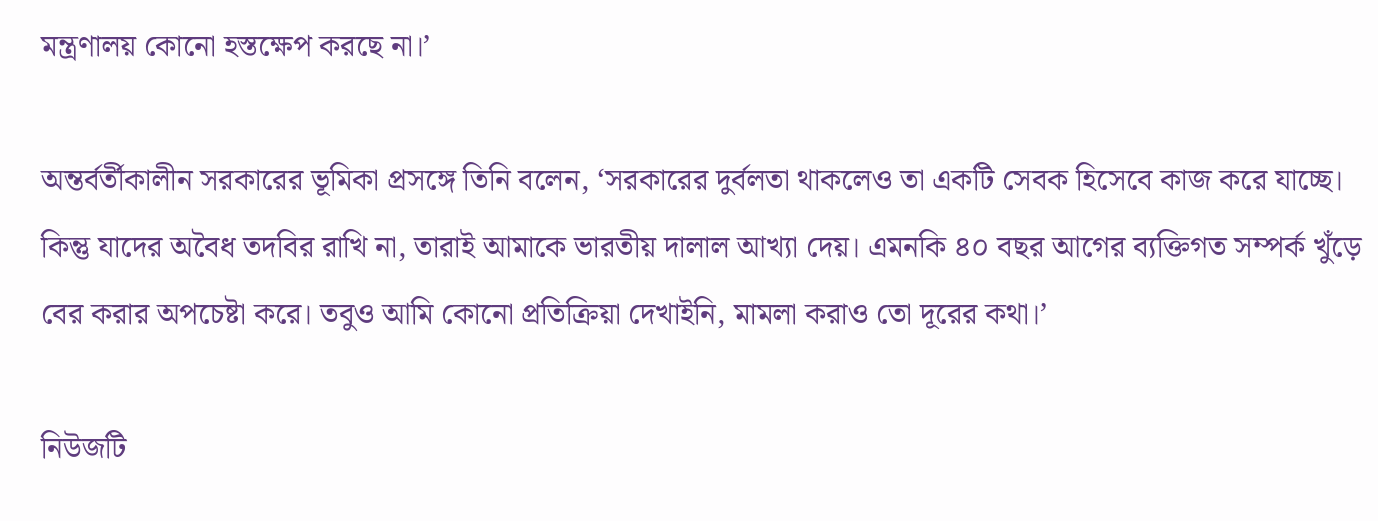মন্ত্রণালয় কোনো হস্তক্ষেপ করছে না।’

অন্তর্বর্তীকালীন সরকারের ভূমিকা প্রসঙ্গে তিনি বলেন, ‘সরকারের দুর্বলতা থাকলেও তা একটি সেবক হিসেবে কাজ করে যাচ্ছে। কিন্তু যাদের অবৈধ তদবির রাখি না, তারাই আমাকে ভারতীয় দালাল আখ্যা দেয়। এমনকি ৪০ বছর আগের ব্যক্তিগত সম্পর্ক খুঁড়ে বের করার অপচেষ্টা করে। তবুও আমি কোনো প্রতিক্রিয়া দেখাইনি, মামলা করাও তো দূরের কথা।’

নিউজটি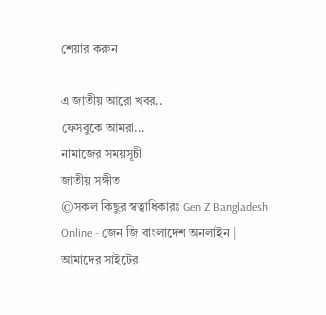শেয়ার করুন

এ জাতীয় আরো খবর..
ফেসবুকে আমরা...
নামাজের সময়সূচী
জাতীয় সঙ্গীত
©সকল কিছুর স্বত্বাধিকারঃ Gen Z Bangladesh Online - জেন জি বাংলাদেশ অনলাইন | আমাদের সাইটের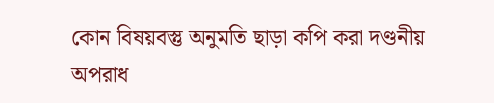কোন বিষয়বস্তু অনুমতি ছাড়া কপি করা দণ্ডনীয় অপরাধ